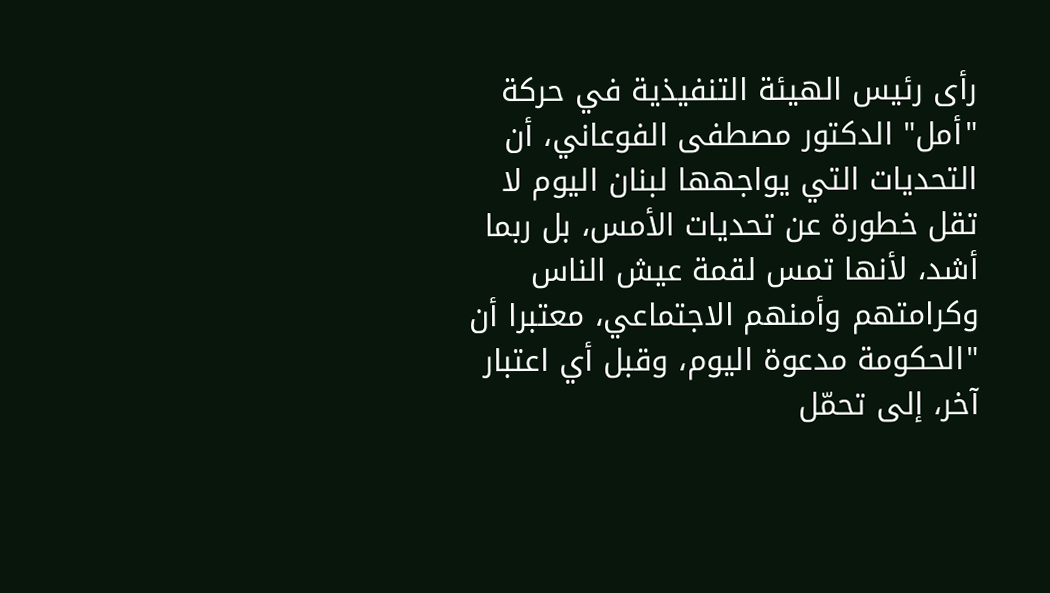رأى رئيس الهيئة التنفيذية في حركة "أمل" الدكتور مصطفى الفوعاني، أن التحديات التي يواجهها لبنان اليوم لا تقل خطورة عن تحديات الأمس، بل ربما أشد، لأنها تمس لقمة عيش الناس وكرامتهم وأمنهم الاجتماعي، معتبرا أن "الحكومة مدعوة اليوم، وقبل أي اعتبار آخر، إلى تحمّل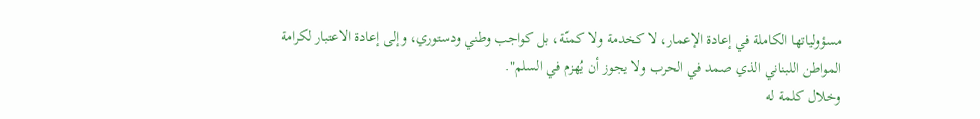مسؤولياتها الكاملة في إعادة الإعمار، لا كخدمة ولا كمنّة، بل كواجب وطني ودستوري، وإلى إعادة الاعتبار لكرامة المواطن اللبناني الذي صمد في الحرب ولا يجوز أن يُهزم في السلم".
وخلال كلمة له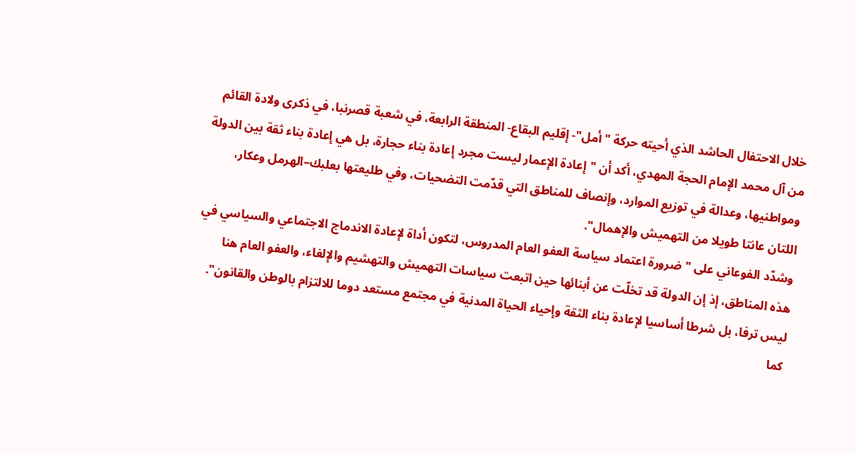خلال الاحتفال الحاشد الذي أحيته حركة "أمل"- إقليم البقاع- المنطقة الرابعة، في شعبة قصرنبا، في ذكرى ولادة القائم من آل محمد الإمام الحجة المهدي، أكد أن "إعادة الإعمار ليست مجرد إعادة بناء حجارة، بل هي إعادة بناء ثقة بين الدولة ومواطنيها، وعدالة في توزيع الموارد، وإنصاف للمناطق التي قدّمت التضحيات، وفي طليعتها بعلبك–الهرمل وعكار، اللتان عانتا طويلا من التهميش والإهمال".
وشدّد الفوعاني على "ضرورة اعتماد سياسة العفو العام المدروس، لتكون أداة لإعادة الاندماج الاجتماعي والسياسي في هذه المناطق، إذ إن الدولة قد تخلّت عن أبنائها حين اتبعت سياسات التهميش والتهشيم والإلغاء، والعفو العام هنا ليس ترفا، بل شرطا أساسيا لإعادة بناء الثقة وإحياء الحياة المدنية في مجتمع مستعد دوما للالتزام بالوطن والقانون".
كما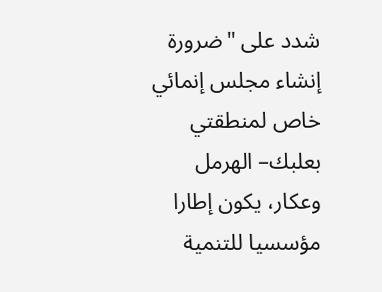شدد على "ضرورة إنشاء مجلس إنمائي خاص لمنطقتي بعلبك– الهرمل وعكار، يكون إطارا مؤسسيا للتنمية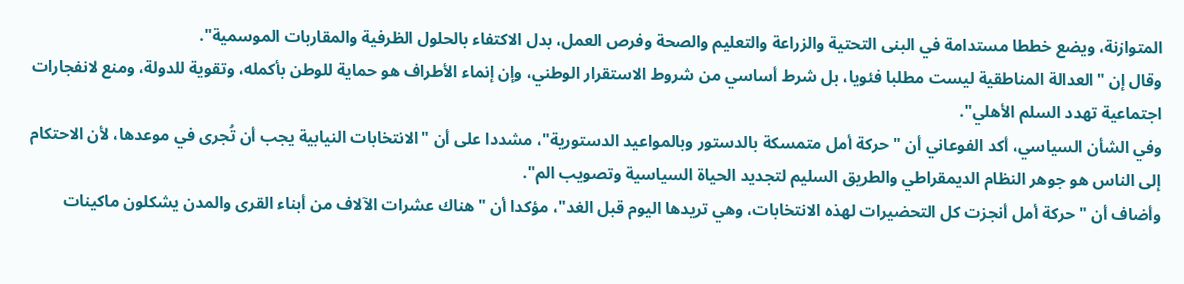المتوازنة، ويضع خططا مستدامة في البنى التحتية والزراعة والتعليم والصحة وفرص العمل، بدل الاكتفاء بالحلول الظرفية والمقاربات الموسمية".
وقال إن "العدالة المناطقية ليست مطلبا فئويا، بل شرط أساسي من شروط الاستقرار الوطني، وإن إنماء الأطراف هو حماية للوطن بأكمله، وتقوية للدولة، ومنع لانفجارات اجتماعية تهدد السلم الأهلي".
وفي الشأن السياسي، أكد الفوعاني أن "حركة أمل متمسكة بالدستور وبالمواعيد الدستورية"، مشددا على أن "الانتخابات النيابية يجب أن تُجرى في موعدها، لأن الاحتكام إلى الناس هو جوهر النظام الديمقراطي والطريق السليم لتجديد الحياة السياسية وتصويب الم".
وأضاف أن "حركة أمل أنجزت كل التحضيرات لهذه الانتخابات، وهي تريدها اليوم قبل الغد"، مؤكدا أن "هناك عشرات الآلاف من أبناء القرى والمدن يشكلون ماكينات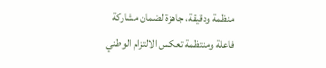منظمة ودقيقة، جاهزة لضمان مشاركة فاعلة ومنتظمة تعكس الالتزام الوطني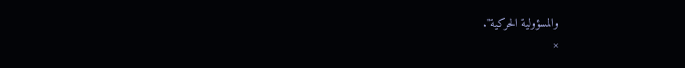والمسؤولية الحركية".
×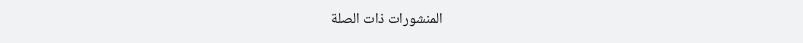المنشورات ذات الصلة